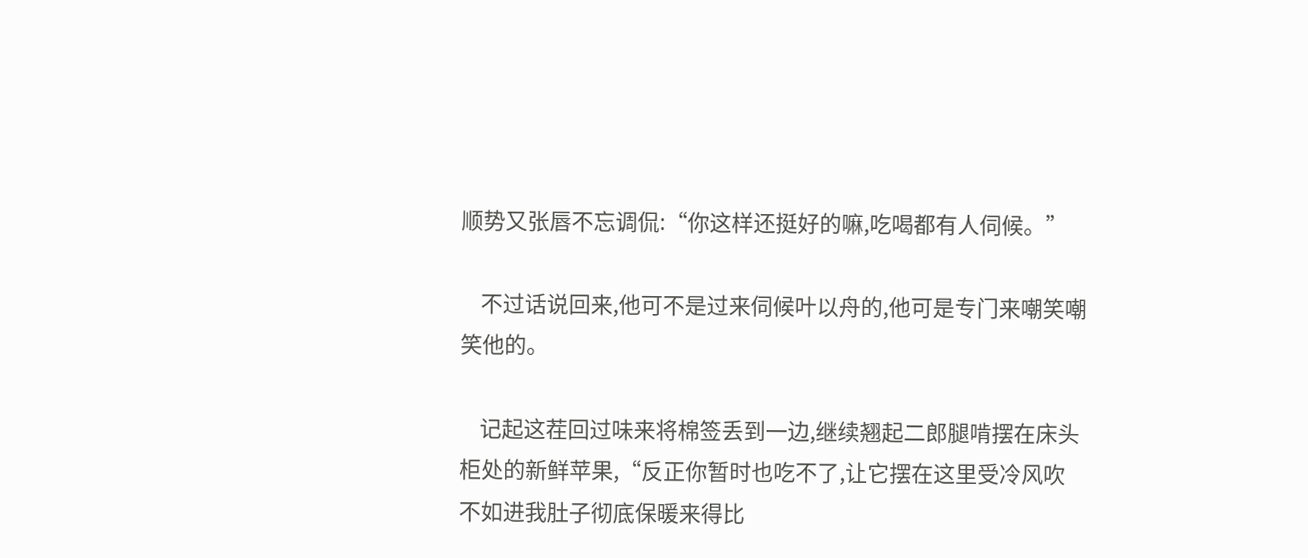顺势又张唇不忘调侃:“你这样还挺好的嘛,吃喝都有人伺候。”

    不过话说回来,他可不是过来伺候叶以舟的,他可是专门来嘲笑嘲笑他的。

    记起这茬回过味来将棉签丢到一边,继续翘起二郎腿啃摆在床头柜处的新鲜苹果,“反正你暂时也吃不了,让它摆在这里受冷风吹不如进我肚子彻底保暖来得比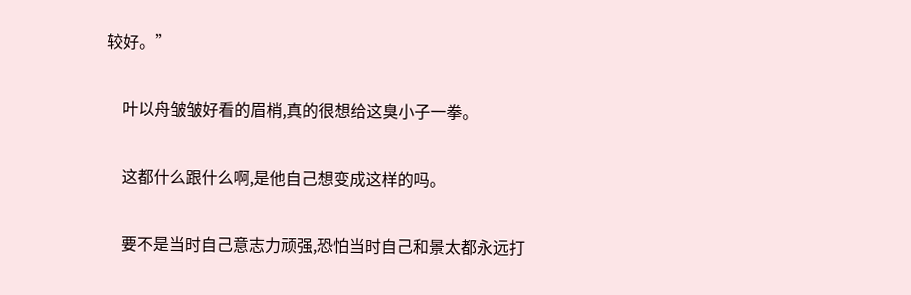较好。”

    叶以舟皱皱好看的眉梢,真的很想给这臭小子一拳。

    这都什么跟什么啊,是他自己想变成这样的吗。

    要不是当时自己意志力顽强,恐怕当时自己和景太都永远打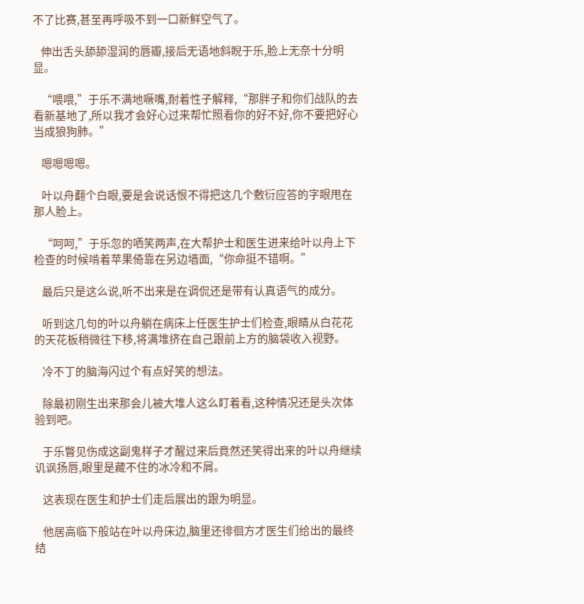不了比赛,甚至再呼吸不到一口新鲜空气了。

    伸出舌头舔舔湿润的唇瓣,接后无语地斜睨于乐,脸上无奈十分明显。

    “喂喂,”于乐不满地噘嘴,耐着性子解释,“那胖子和你们战队的去看新基地了,所以我才会好心过来帮忙照看你的好不好,你不要把好心当成狼狗肺。”

    嗯嗯嗯嗯。

    叶以舟翻个白眼,要是会说话恨不得把这几个敷衍应答的字眼甩在那人脸上。

    “呵呵,”于乐忽的哂笑两声,在大帮护士和医生进来给叶以舟上下检查的时候啃着苹果倚靠在另边墙面,“你命挺不错啊。”

    最后只是这么说,听不出来是在调侃还是带有认真语气的成分。

    听到这几句的叶以舟躺在病床上任医生护士们检查,眼睛从白花花的天花板稍微往下移,将满堆挤在自己跟前上方的脑袋收入视野。

    冷不丁的脑海闪过个有点好笑的想法。

    除最初刚生出来那会儿被大堆人这么盯着看,这种情况还是头次体验到吧。

    于乐瞥见伤成这副鬼样子才醒过来后竟然还笑得出来的叶以舟继续讥讽扬唇,眼里是藏不住的冰冷和不屑。

    这表现在医生和护士们走后展出的跟为明显。

    他居高临下般站在叶以舟床边,脑里还徘徊方才医生们给出的最终结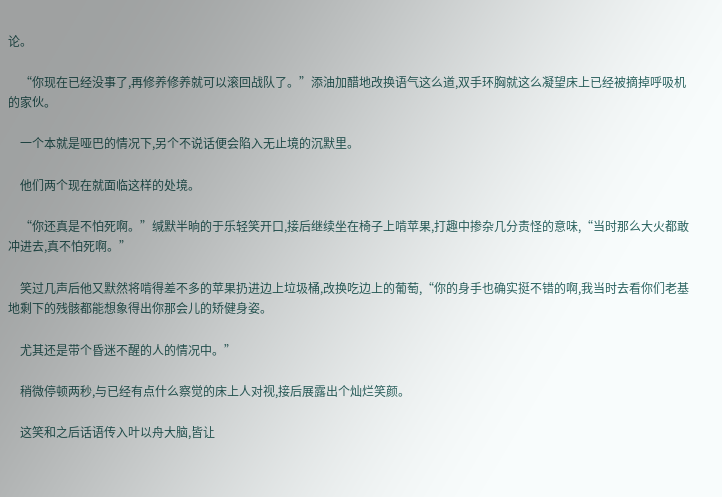论。

    “你现在已经没事了,再修养修养就可以滚回战队了。”添油加醋地改换语气这么道,双手环胸就这么凝望床上已经被摘掉呼吸机的家伙。

    一个本就是哑巴的情况下,另个不说话便会陷入无止境的沉默里。

    他们两个现在就面临这样的处境。

    “你还真是不怕死啊。”缄默半晌的于乐轻笑开口,接后继续坐在椅子上啃苹果,打趣中掺杂几分责怪的意味,“当时那么大火都敢冲进去,真不怕死啊。”

    笑过几声后他又默然将啃得差不多的苹果扔进边上垃圾桶,改换吃边上的葡萄,“你的身手也确实挺不错的啊,我当时去看你们老基地剩下的残骸都能想象得出你那会儿的矫健身姿。

    尤其还是带个昏迷不醒的人的情况中。”

    稍微停顿两秒,与已经有点什么察觉的床上人对视,接后展露出个灿烂笑颜。

    这笑和之后话语传入叶以舟大脑,皆让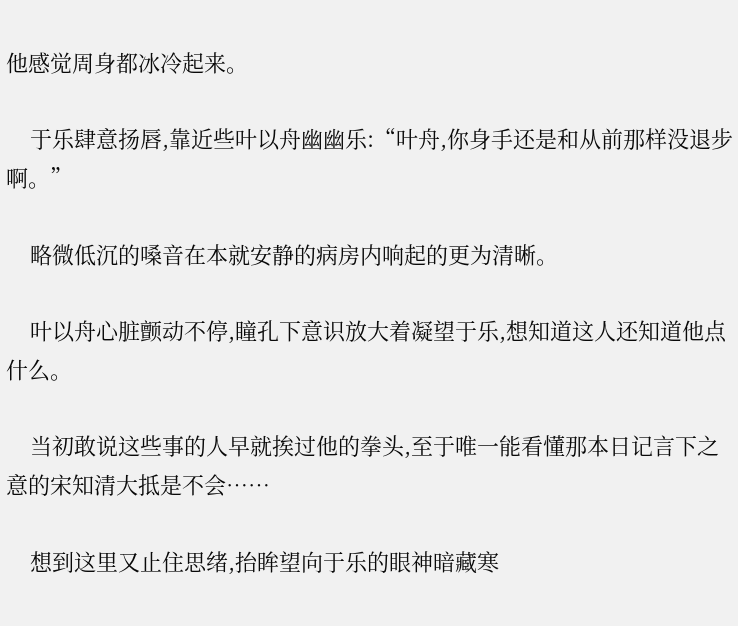他感觉周身都冰冷起来。

    于乐肆意扬唇,靠近些叶以舟幽幽乐:“叶舟,你身手还是和从前那样没退步啊。”

    略微低沉的嗓音在本就安静的病房内响起的更为清晰。

    叶以舟心脏颤动不停,瞳孔下意识放大着凝望于乐,想知道这人还知道他点什么。

    当初敢说这些事的人早就挨过他的拳头,至于唯一能看懂那本日记言下之意的宋知清大抵是不会……

    想到这里又止住思绪,抬眸望向于乐的眼神暗藏寒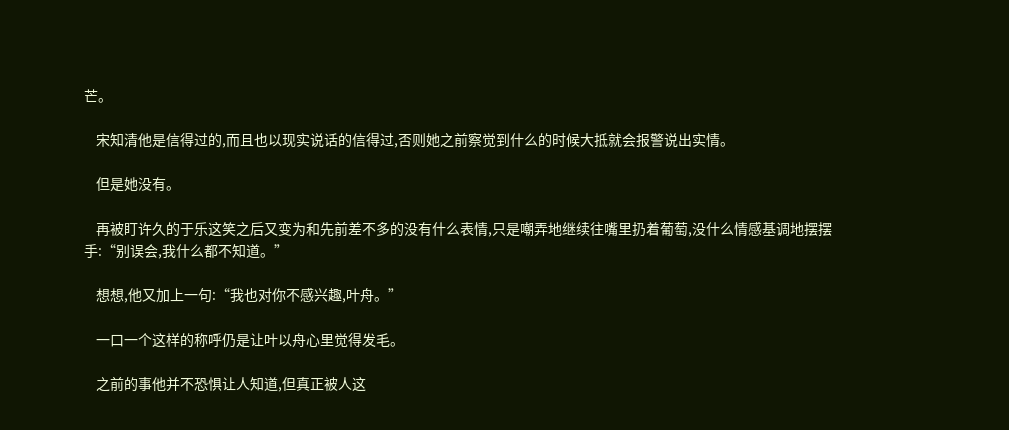芒。

    宋知清他是信得过的,而且也以现实说话的信得过,否则她之前察觉到什么的时候大抵就会报警说出实情。

    但是她没有。

    再被盯许久的于乐这笑之后又变为和先前差不多的没有什么表情,只是嘲弄地继续往嘴里扔着葡萄,没什么情感基调地摆摆手:“别误会,我什么都不知道。”

    想想,他又加上一句:“我也对你不感兴趣,叶舟。”

    一口一个这样的称呼仍是让叶以舟心里觉得发毛。

    之前的事他并不恐惧让人知道,但真正被人这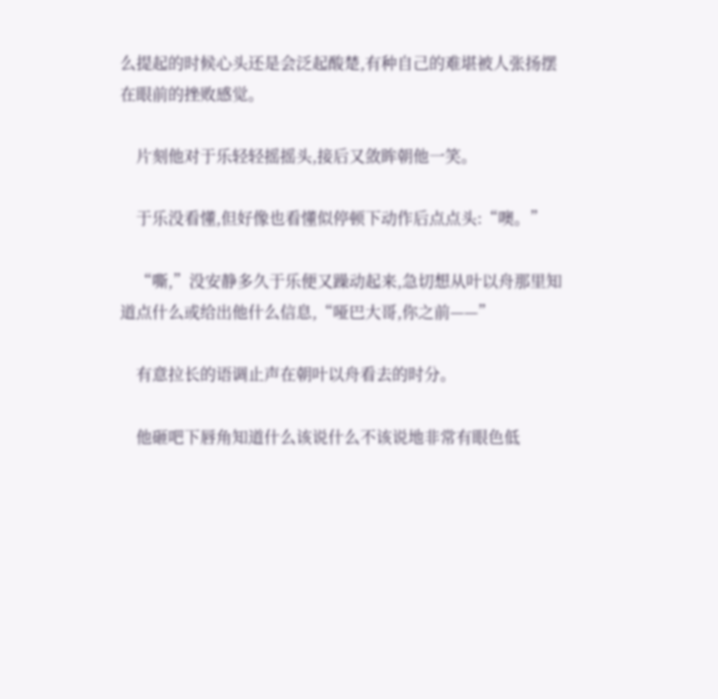么提起的时候心头还是会泛起酸楚,有种自己的难堪被人张扬摆在眼前的挫败感觉。

    片刻他对于乐轻轻摇摇头,接后又敛眸朝他一笑。

    于乐没看懂,但好像也看懂似停顿下动作后点点头:“噢。”

    “嘶,”没安静多久于乐便又躁动起来,急切想从叶以舟那里知道点什么或给出他什么信息,“哑巴大哥,你之前——”

    有意拉长的语调止声在朝叶以舟看去的时分。

    他砸吧下唇角知道什么该说什么不该说地非常有眼色低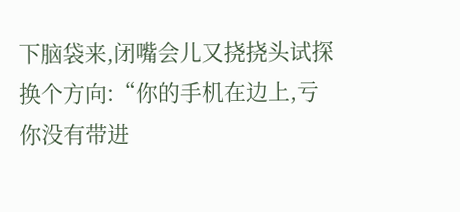下脑袋来,闭嘴会儿又挠挠头试探换个方向:“你的手机在边上,亏你没有带进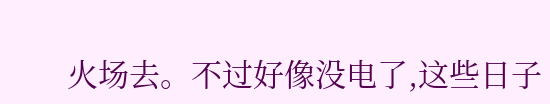火场去。不过好像没电了,这些日子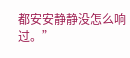都安安静静没怎么响过。”